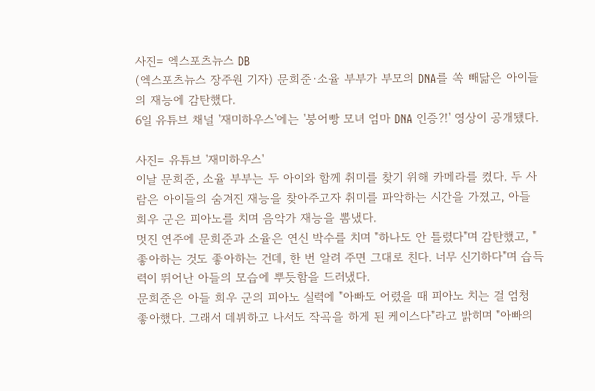사진= 엑스포츠뉴스 DB
(엑스포츠뉴스 장주원 기자) 문희준·소율 부부가 부모의 DNA를 쏙 빼닮은 아이들의 재능에 감탄했다.
6일 유튜브 채널 '재미하우스'에는 '붕어빵 모녀 엄마 DNA 인증?!' 영상이 공개됐다.

사진= 유튜브 '재미하우스'
이날 문희준, 소율 부부는 두 아이와 함께 취미를 찾기 위해 카메라를 켰다. 두 사람은 아이들의 숨겨진 재능을 찾아주고자 취미를 파악하는 시간을 가졌고, 아들 희우 군은 피아노를 치며 음악가 재능을 뽐냈다.
멋진 연주에 문희준과 소율은 연신 박수를 치며 "하나도 안 틀렸다"며 감탄했고, "좋아하는 것도 좋아하는 건데, 한 번 알려 주면 그대로 친다. 너무 신기하다"며 습득력이 뛰어난 아들의 모습에 뿌듯함을 드러냈다.
문희준은 아들 희우 군의 피아노 실력에 "아빠도 어렸을 때 피아노 치는 걸 엄청 좋아했다. 그래서 데뷔하고 나서도 작곡을 하게 된 케이스다"라고 밝히며 "아빠의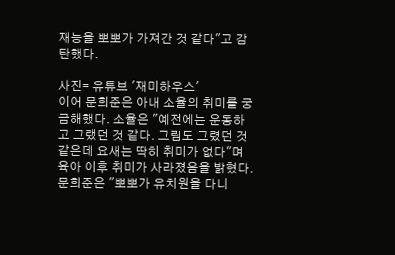재능을 뽀뽀가 가져간 것 같다"고 감탄했다.

사진= 유튜브 '재미하우스'
이어 문희준은 아내 소율의 취미를 궁금해했다. 소율은 "예전에는 운동하고 그랬던 것 같다. 그림도 그렸던 것 같은데 요새는 딱히 취미가 없다"며 육아 이후 취미가 사라졌음을 밝혔다.
문희준은 "뽀뽀가 유치원을 다니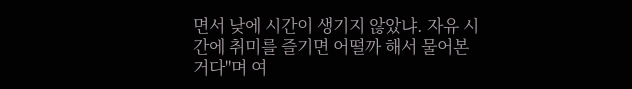면서 낮에 시간이 생기지 않았냐. 자유 시간에 취미를 즐기면 어떨까 해서 물어본 거다"며 여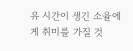유 시간이 생긴 소율에게 취미를 가질 것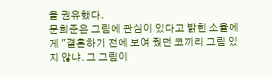을 권유했다.
문희준은 그림에 관심이 있다고 밝힌 소율에게 "결혼하기 전에 보여 줬던 코끼리 그림 있지 않냐. 그 그림이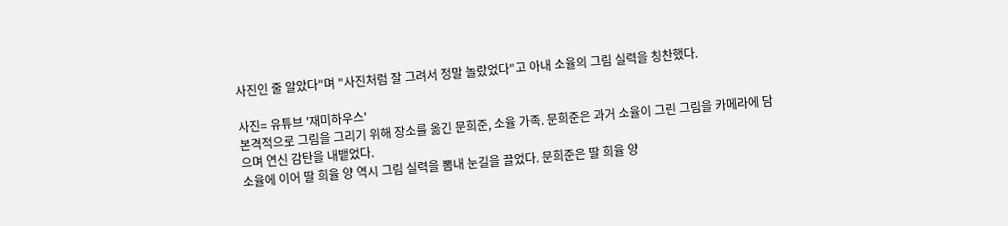사진인 줄 알았다"며 "사진처럼 잘 그려서 정말 놀랐었다"고 아내 소율의 그림 실력을 칭찬했다.

사진= 유튜브 '재미하우스'
본격적으로 그림을 그리기 위해 장소를 옮긴 문희준, 소율 가족. 문희준은 과거 소율이 그린 그림을 카메라에 담으며 연신 감탄을 내뱉었다.
소율에 이어 딸 희율 양 역시 그림 실력을 뽐내 눈길을 끌었다. 문희준은 딸 희율 양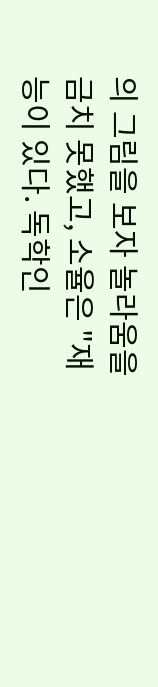의 그림을 보자 놀라움을 금치 못했고, 소율은 "재능이 있다. 독학인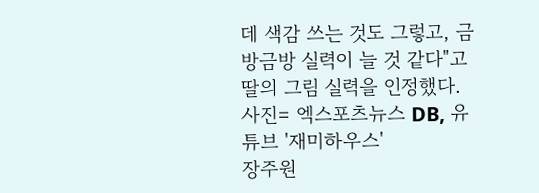데 색감 쓰는 것도 그렇고, 금방금방 실력이 늘 것 같다"고 딸의 그림 실력을 인정했다.
사진= 엑스포츠뉴스 DB, 유튜브 '재미하우스'
장주원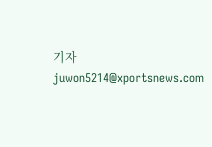기자 juwon5214@xportsnews.com